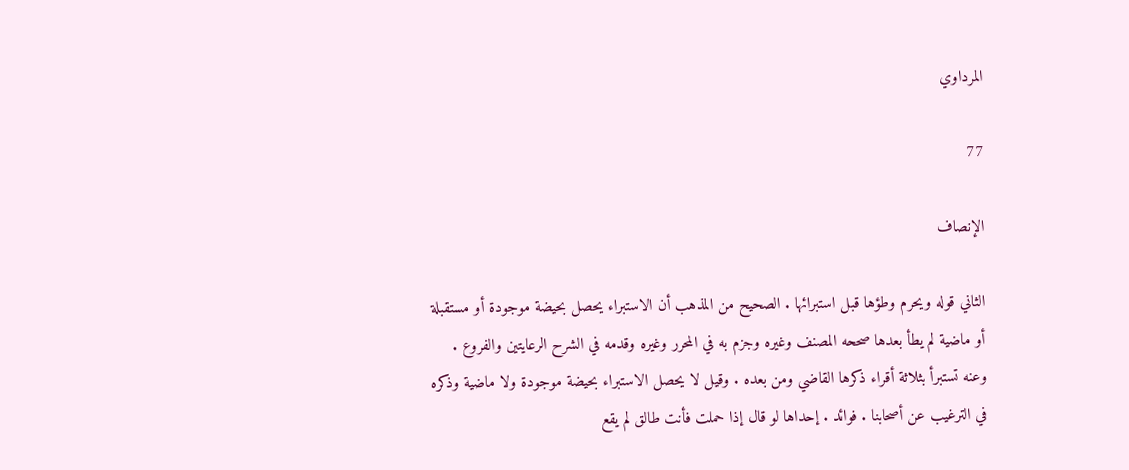المرداوي

77

الإنصاف

الثاني قوله ويحرم وطؤها قبل استبرائها . الصحيح من المذهب أن الاستبراء يحصل بحيضة موجودة أو مستقبلة أو ماضية لم يطأ بعدها صححه المصنف وغيره وجزم به في المحرر وغيره وقدمه في الشرح الرعايتين والفروع . وعنه تستبرأ بثلاثة أقراء ذكرها القاضي ومن بعده . وقيل لا يحصل الاستبراء بحيضة موجودة ولا ماضية وذكره في الترغيب عن أصحابنا . فوائد . إحداها لو قال إذا حملت فأنت طالق لم يقع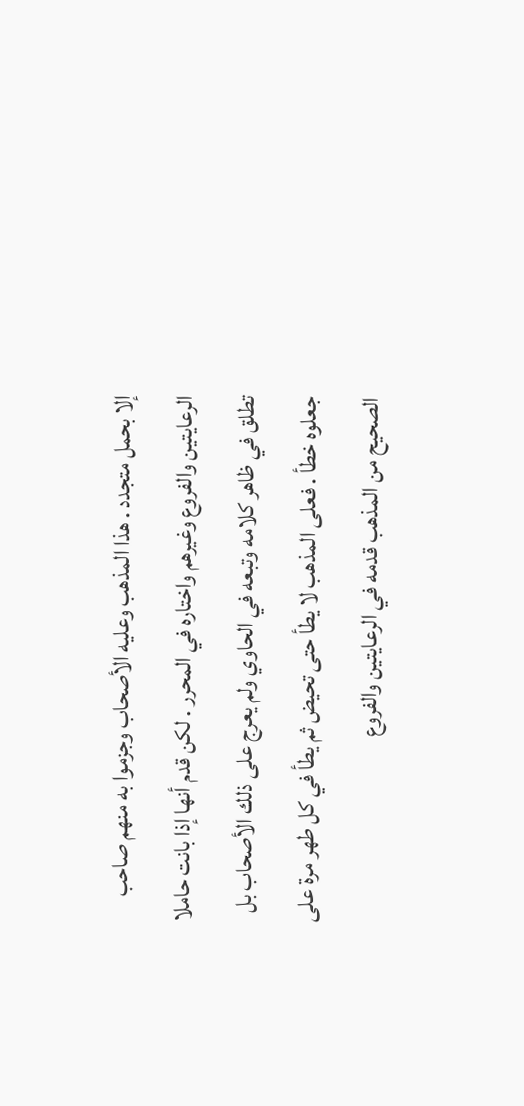إلا بحمل متجدد . هذا المذهب وعليه الأصحاب وجزموا به منهم صاحب الرعايتين والفروع وغيرهم واختاره في المحرر . لكن قدم أنها إذا بانت حاملا تطلق في ظاهر كلامه وتبعه في الحاوي ولم يعرج على ذلك الأصحاب بل جعلوه خطأ . فعلى المذهب لا يطأ حتى تحيض ثم يطأ في كل طهر مرة على الصحيح من المذهب قدمه في الرعايتين والفروع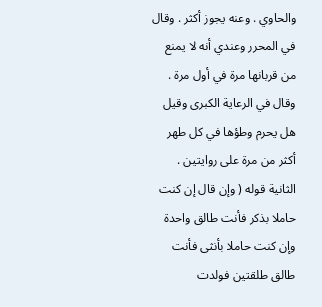والحاوي . وعنه يجوز أكثر . وقال في المحرر وعندي أنه لا يمنع من قربانها مرة في أول مرة . وقال في الرعاية الكبرى وقيل هل يحرم وطؤها في كل طهر أكثر من مرة على روايتين . الثانية قوله ( وإن قال إن كنت حاملا بذكر فأنت طالق واحدة وإن كنت حاملا بأنثى فأنت طالق طلقتين فولدت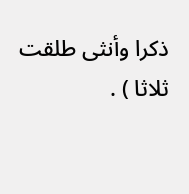ذكرا وأنثى طلقت ثلاثا ) .